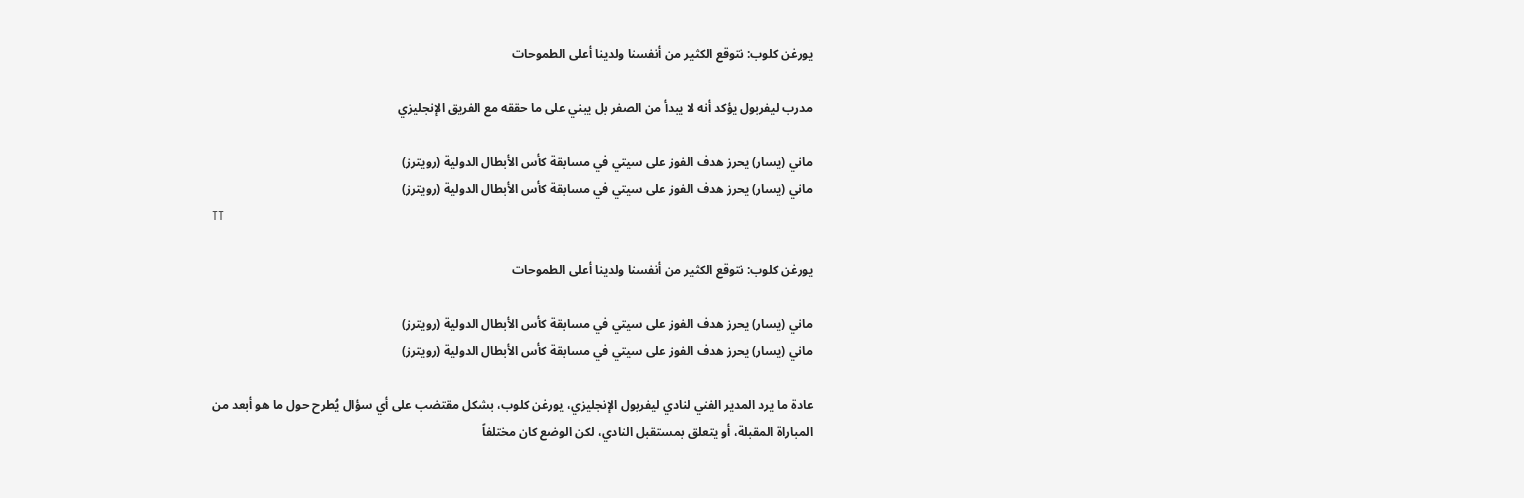يورغن كلوب: نتوقع الكثير من أنفسنا ولدينا أعلى الطموحات

مدرب ليفربول يؤكد أنه لا يبدأ من الصفر بل يبني على ما حققه مع الفريق الإنجليزي

ماني (يسار) يحرز هدف الفوز على سيتي في مسابقة كأس الأبطال الدولية (رويترز)
ماني (يسار) يحرز هدف الفوز على سيتي في مسابقة كأس الأبطال الدولية (رويترز)
TT

يورغن كلوب: نتوقع الكثير من أنفسنا ولدينا أعلى الطموحات

ماني (يسار) يحرز هدف الفوز على سيتي في مسابقة كأس الأبطال الدولية (رويترز)
ماني (يسار) يحرز هدف الفوز على سيتي في مسابقة كأس الأبطال الدولية (رويترز)

عادة ما يرد المدير الفني لنادي ليفربول الإنجليزي، يورغن كلوب، بشكل مقتضب على أي سؤال يُطرح حول ما هو أبعد من المباراة المقبلة، أو يتعلق بمستقبل النادي، لكن الوضع كان مختلفاً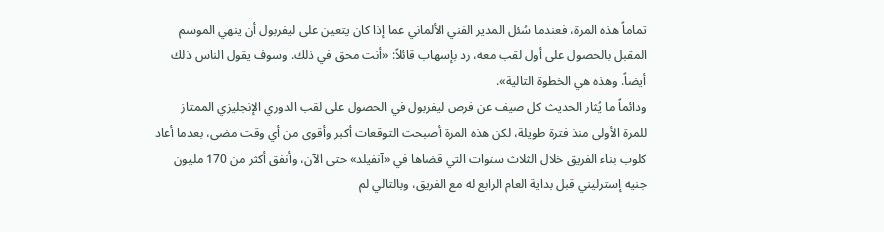تماماً هذه المرة، فعندما سُئل المدير الفني الألماني عما إذا كان يتعين على ليفربول أن ينهي الموسم المقبل بالحصول على أول لقب معه، رد بإسهاب قائلاً: «أنت محق في ذلك. وسوف يقول الناس ذلك أيضاً. وهذه هي الخطوة التالية».
ودائماً ما يُثار الحديث كل صيف عن فرص ليفربول في الحصول على لقب الدوري الإنجليزي الممتاز للمرة الأولى منذ فترة طويلة، لكن هذه المرة أصبحت التوقعات أكبر وأقوى من أي وقت مضى، بعدما أعاد كلوب بناء الفريق خلال الثلاث سنوات التي قضاها في «آنفيلد» حتى الآن، وأنفق أكثر من 170 مليون جنيه إسترليني قبل بداية العام الرابع له مع الفريق، وبالتالي لم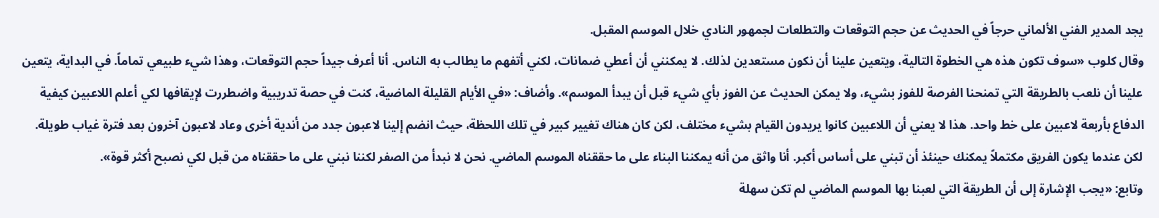يجد المدير الفني الألماني حرجاً في الحديث عن حجم التوقعات والتطلعات لجمهور النادي خلال الموسم المقبل.
وقال كلوب «سوف تكون هذه هي الخطوة التالية، ويتعين علينا أن نكون مستعدين لذلك. لا يمكنني أن أعطي ضمانات، لكني أتفهم ما يطالب به الناس. أنا أعرف جيداً حجم التوقعات، وهذا شيء طبيعي تماماً. في البداية، يتعين علينا أن نلعب بالطريقة التي تمنحنا الفرصة للفوز بشيء، ولا يمكن الحديث عن الفوز بأي شيء قبل أن يبدأ الموسم». وأضاف: «في الأيام القليلة الماضية، كنت في حصة تدريبية واضطررت لإيقافها لكي أعلم اللاعبين كيفية الدفاع بأربعة لاعبين على خط واحد. هذا لا يعني أن اللاعبين كانوا يريدون القيام بشيء مختلف، لكن كان هناك تغيير كبير في تلك اللحظة، حيث انضم إلينا لاعبون جدد من أندية أخرى وعاد لاعبون آخرون بعد فترة غياب طويلة. لكن عندما يكون الفريق مكتملاً يمكنك حينئذ أن تبني على أساس أكبر. أنا واثق من أنه يمكننا البناء على ما حققناه الموسم الماضي. نحن لا نبدأ من الصفر لكننا نبني على ما حققناه من قبل لكي نصبح أكثر قوة».
وتابع: «يجب الإشارة إلى أن الطريقة التي لعبنا بها الموسم الماضي لم تكن سهلة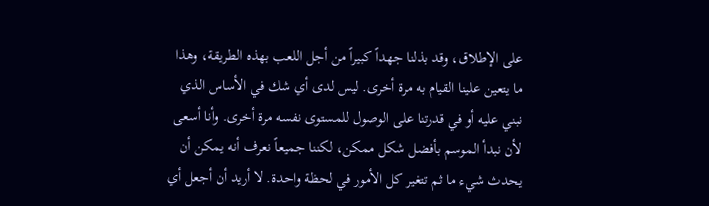على الإطلاق، وقد بذلنا جهداً كبيراً من أجل اللعب بهذه الطريقة، وهذا ما يتعين علينا القيام به مرة أخرى. ليس لدى أي شك في الأساس الذي نبني عليه أو في قدرتنا على الوصول للمستوى نفسه مرة أخرى. وأنا أسعى لأن نبدأ الموسم بأفضل شكل ممكن، لكننا جميعاً نعرف أنه يمكن أن يحدث شيء ما ثم تتغير كل الأمور في لحظة واحدة. لا أريد أن أجعل أي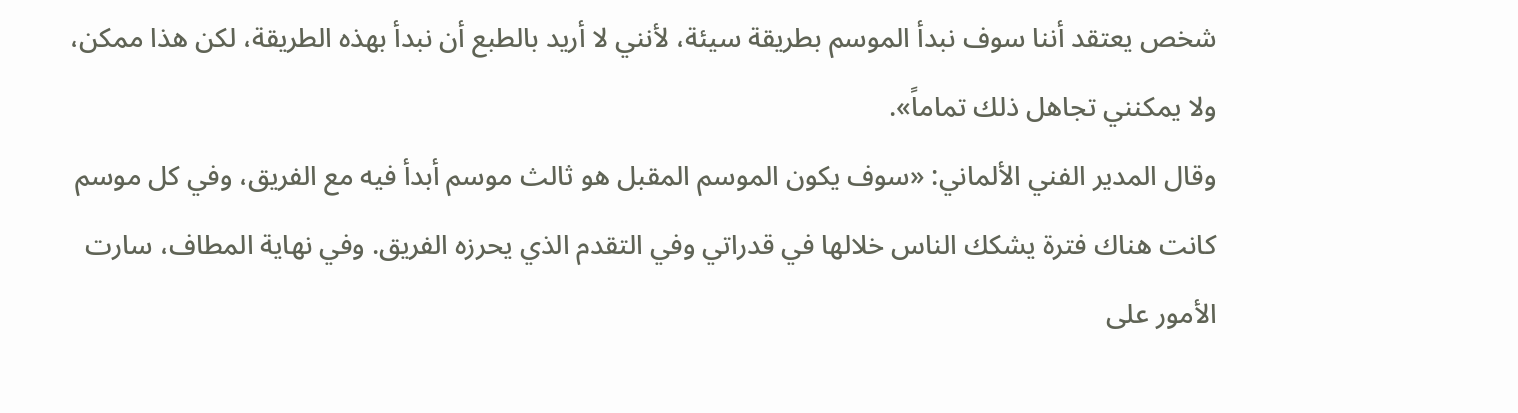شخص يعتقد أننا سوف نبدأ الموسم بطريقة سيئة، لأنني لا أريد بالطبع أن نبدأ بهذه الطريقة، لكن هذا ممكن، ولا يمكنني تجاهل ذلك تماماً».
وقال المدير الفني الألماني: «سوف يكون الموسم المقبل هو ثالث موسم أبدأ فيه مع الفريق، وفي كل موسم كانت هناك فترة يشكك الناس خلالها في قدراتي وفي التقدم الذي يحرزه الفريق. وفي نهاية المطاف، سارت الأمور على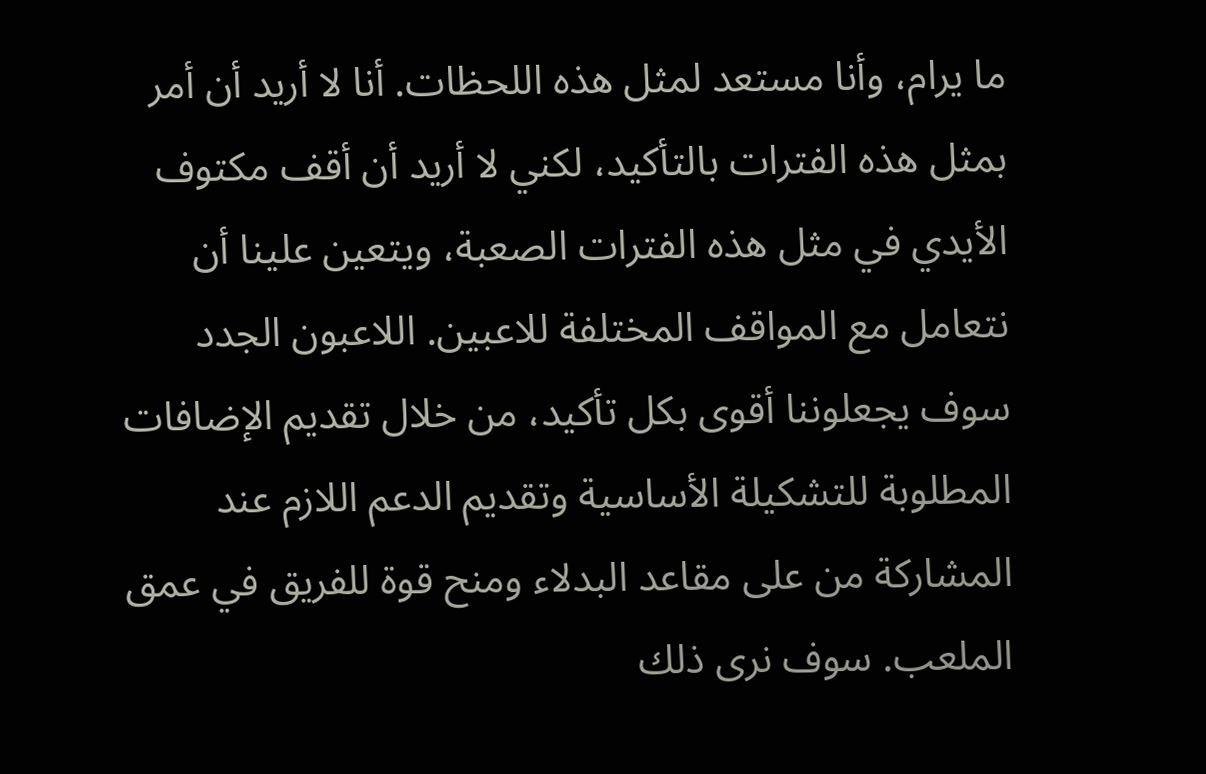ما يرام، وأنا مستعد لمثل هذه اللحظات. أنا لا أريد أن أمر بمثل هذه الفترات بالتأكيد، لكني لا أريد أن أقف مكتوف الأيدي في مثل هذه الفترات الصعبة، ويتعين علينا أن نتعامل مع المواقف المختلفة للاعبين. اللاعبون الجدد سوف يجعلوننا أقوى بكل تأكيد، من خلال تقديم الإضافات المطلوبة للتشكيلة الأساسية وتقديم الدعم اللازم عند المشاركة من على مقاعد البدلاء ومنح قوة للفريق في عمق الملعب. سوف نرى ذلك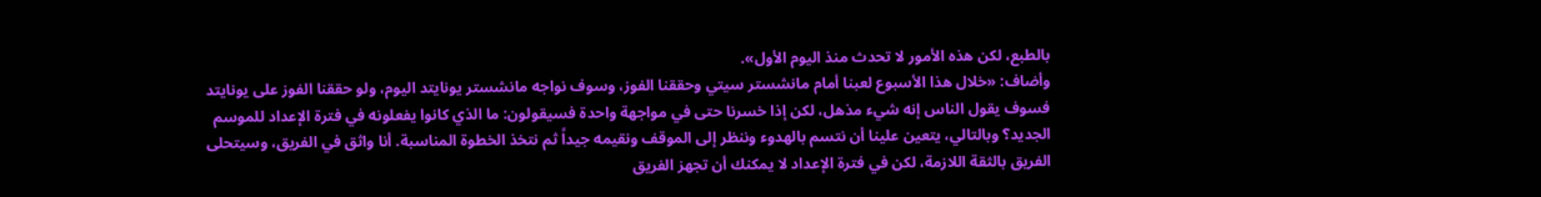بالطبع، لكن هذه الأمور لا تحدث منذ اليوم الأول».
وأضاف: «خلال هذا الأسبوع لعبنا أمام مانشستر سيتي وحققنا الفوز، وسوف نواجه مانشستر يونايتد اليوم، ولو حققنا الفوز على يونايتد فسوف يقول الناس إنه شيء مذهل، لكن إذا خسرنا حتى في مواجهة واحدة فسيقولون: ما الذي كانوا يفعلونه في فترة الإعداد للموسم الجديد؟ وبالتالي، يتعين علينا أن نتسم بالهدوء وننظر إلى الموقف ونقيمه جيداً ثم نتخذ الخطوة المناسبة. أنا واثق في الفريق، وسيتحلى الفريق بالثقة اللازمة، لكن في فترة الإعداد لا يمكنك أن تجهز الفريق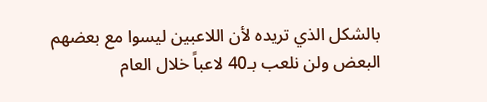بالشكل الذي تريده لأن اللاعبين ليسوا مع بعضهم البعض ولن نلعب بـ40 لاعباً خلال العام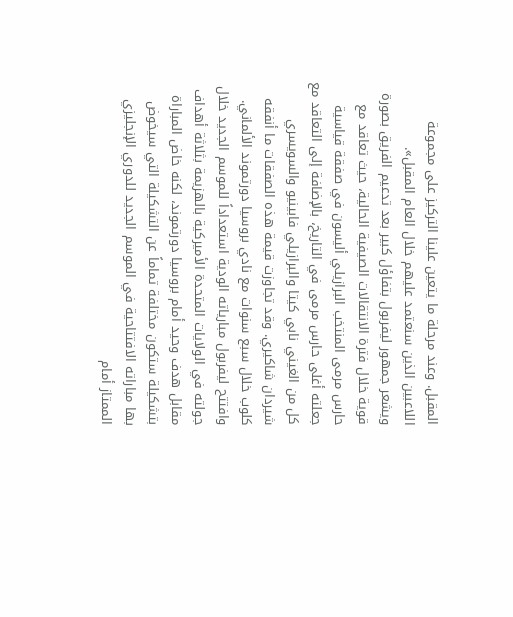المقبل. وعند مرحلة ما يتعين علينا التركيز على مجموعة اللاعبين الذين سنعتمد عليهم خلال العام المقبل».
ويشعر جمهور ليفربول بتفاؤل كبير بعد تدعيم الفريق بصورة قوية خلال فترة الانتقالات الصيفية الحالية، حيث تعاقد مع حارس مرمى المنتخب البرازيلي أليسون في صفقة قياسية جعلته أغلى حارس مرمى في التاريخ، بالإضافة إلى التعاقد مع كل من الغيني نابي كيتا والبرازيلي فابينيو والسويسري شيردان شاكيري. وقد تجاوزت قيمة هذه الصفقات ما أنفقه كلوب خلال سبع سنوات مع نادي بروسيا دورتموند الألماني.
وافتتح ليفربول مبارياته الودية استعداداً للموسم الجديد خلال جولته في الولايات المتحدة الأميركية بالهزيمة بثلاثة أهداف مقابل هدف وحيد أمام بروسيا دورتموند، لكنه خاض المباراة بتشكيلة ستكون مختلفة تماماً عن التشكيلة التي سيخوض بها مباراته الافتتاحية في الموسم الجديد للدوري الإنجليزي الممتاز أمام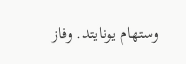وستهام يونايتد. وفاز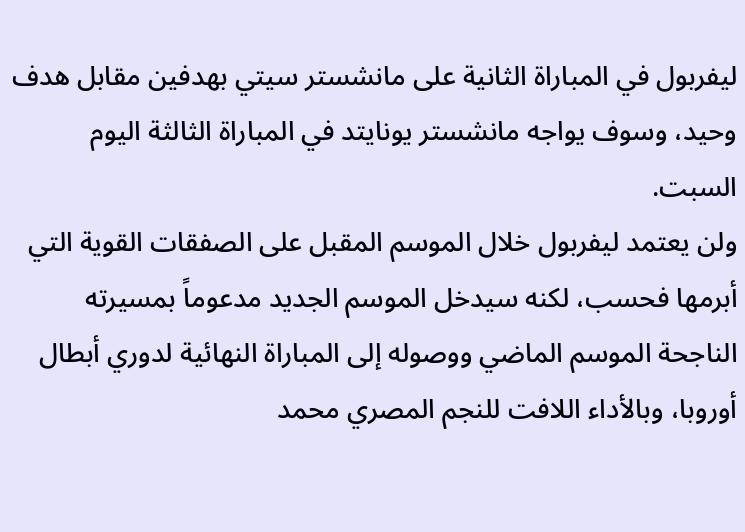ليفربول في المباراة الثانية على مانشستر سيتي بهدفين مقابل هدف وحيد، وسوف يواجه مانشستر يونايتد في المباراة الثالثة اليوم السبت.
ولن يعتمد ليفربول خلال الموسم المقبل على الصفقات القوية التي أبرمها فحسب، لكنه سيدخل الموسم الجديد مدعوماً بمسيرته الناجحة الموسم الماضي ووصوله إلى المباراة النهائية لدوري أبطال أوروبا، وبالأداء اللافت للنجم المصري محمد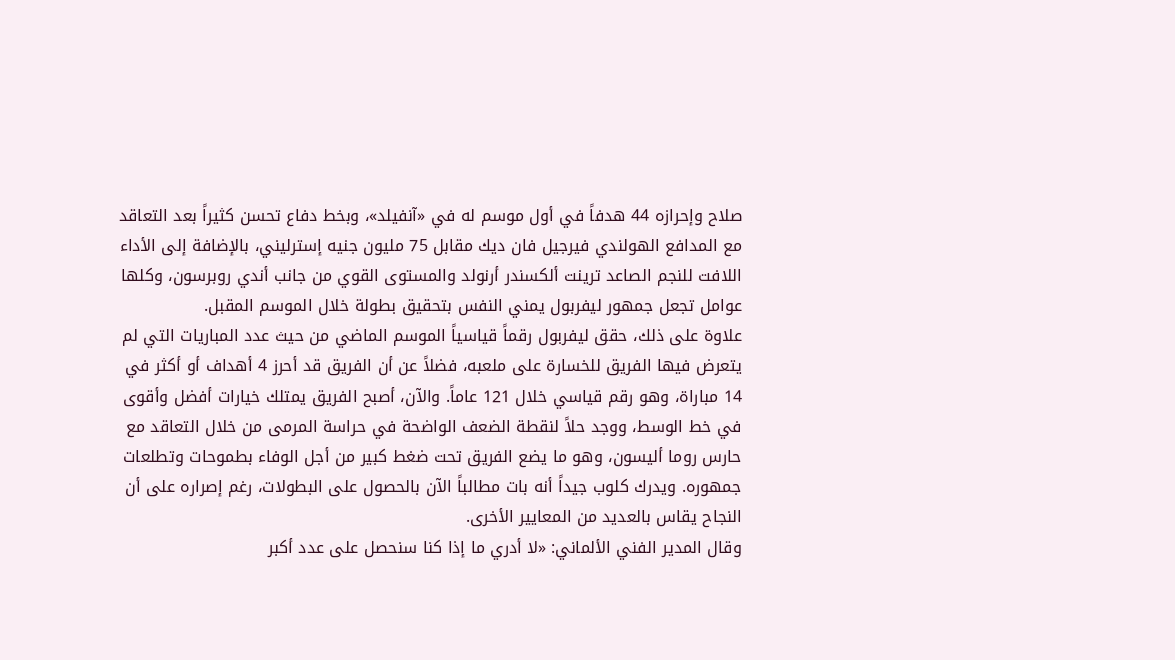صلاح وإحرازه 44 هدفاً في أول موسم له في «آنفيلد»، وبخط دفاع تحسن كثيراً بعد التعاقد مع المدافع الهولندي فيرجيل فان ديك مقابل 75 مليون جنيه إسترليني، بالإضافة إلى الأداء اللافت للنجم الصاعد ترينت ألكسندر أرنولد والمستوى القوي من جانب أندي روبرسون، وكلها عوامل تجعل جمهور ليفربول يمني النفس بتحقيق بطولة خلال الموسم المقبل.
علاوة على ذلك، حقق ليفربول رقماً قياسياً الموسم الماضي من حيث عدد المباريات التي لم يتعرض فيها الفريق للخسارة على ملعبه، فضلاً عن أن الفريق قد أحرز 4 أهداف أو أكثر في 14 مباراة، وهو رقم قياسي خلال 121 عاماً. والآن، أصبح الفريق يمتلك خيارات أفضل وأقوى في خط الوسط، ووجد حلاً لنقطة الضعف الواضحة في حراسة المرمى من خلال التعاقد مع حارس روما أليسون، وهو ما يضع الفريق تحت ضغط كبير من أجل الوفاء بطموحات وتطلعات جمهوره. ويدرك كلوب جيداً أنه بات مطالباً الآن بالحصول على البطولات، رغم إصراره على أن النجاح يقاس بالعديد من المعايير الأخرى.
وقال المدير الفني الألماني: «لا أدري ما إذا كنا سنحصل على عدد أكبر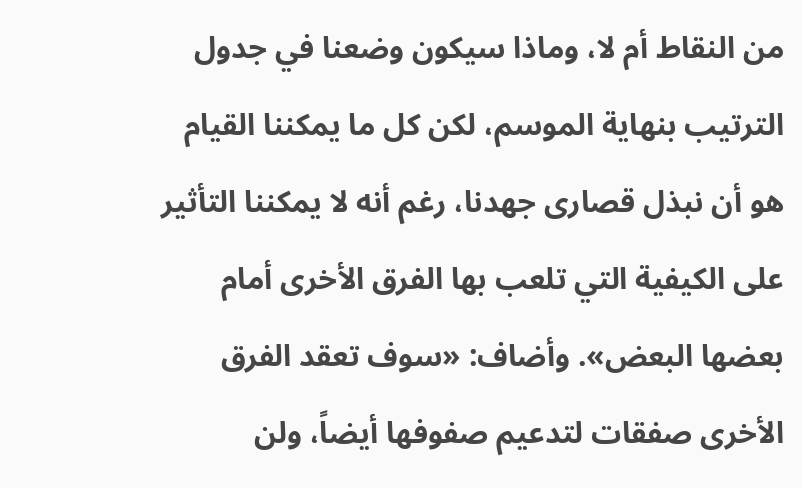من النقاط أم لا، وماذا سيكون وضعنا في جدول الترتيب بنهاية الموسم، لكن كل ما يمكننا القيام هو أن نبذل قصارى جهدنا، رغم أنه لا يمكننا التأثير على الكيفية التي تلعب بها الفرق الأخرى أمام بعضها البعض». وأضاف: «سوف تعقد الفرق الأخرى صفقات لتدعيم صفوفها أيضاً، ولن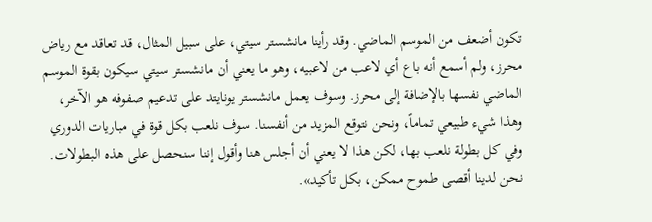تكون أضعف من الموسم الماضي. وقد رأينا مانشستر سيتي، على سبيل المثال، قد تعاقد مع رياض محرز، ولم أسمع أنه باع أي لاعب من لاعبيه، وهو ما يعني أن مانشستر سيتي سيكون بقوة الموسم الماضي نفسها بالإضافة إلى محرز. وسوف يعمل مانشستر يونايتد على تدعيم صفوفه هو الآخر، وهذا شيء طبيعي تماماً، ونحن نتوقع المزيد من أنفسنا. سوف نلعب بكل قوة في مباريات الدوري وفي كل بطولة نلعب بها، لكن هذا لا يعني أن أجلس هنا وأقول إننا سنحصل على هذه البطولات. نحن لدينا أقصى طموح ممكن، بكل تأكيد».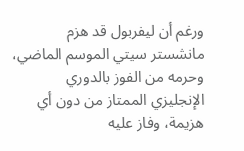ورغم أن ليفربول قد هزم مانشستر سيتي الموسم الماضي، وحرمه من الفوز بالدوري الإنجليزي الممتاز من دون أي هزيمة، وفاز عليه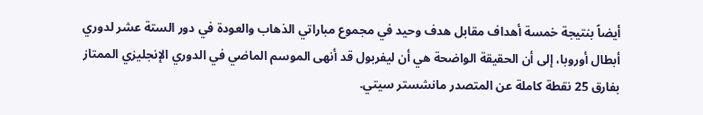أيضاً بنتيجة خمسة أهداف مقابل هدف وحيد في مجموع مباراتي الذهاب والعودة في دور الستة عشر لدوري أبطال أوروبا، إلى أن الحقيقة الواضحة هي أن ليفربول قد أنهى الموسم الماضي في الدوري الإنجليزي الممتاز بفارق 25 نقطة كاملة عن المتصدر مانشستر سيتي.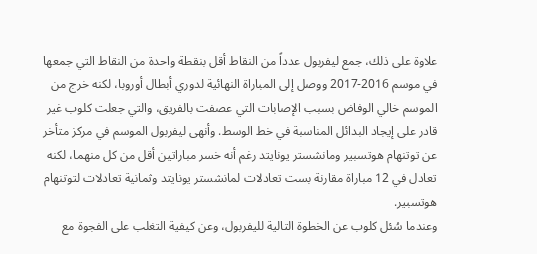علاوة على ذلك، جمع ليفربول عدداً من النقاط أقل بنقطة واحدة من النقاط التي جمعها في موسم 2016-2017 ووصل إلى المباراة النهائية لدوري أبطال أوروبا، لكنه خرج من الموسم خالي الوفاض بسبب الإصابات التي عصفت بالفريق، والتي جعلت كلوب غير قادر على إيجاد البدائل المناسبة في خط الوسط. وأنهى ليفربول الموسم في مركز متأخر عن توتنهام هوتسبير ومانشستر يونايتد رغم أنه خسر مباراتين أقل من كل منهما، لكنه تعادل في 12 مباراة مقارنة بست تعادلات لمانشستر يونايتد وثمانية تعادلات لتوتنهام هوتسبير.
وعندما سُئل كلوب عن الخطوة التالية لليفربول، وعن كيفية التغلب على الفجوة مع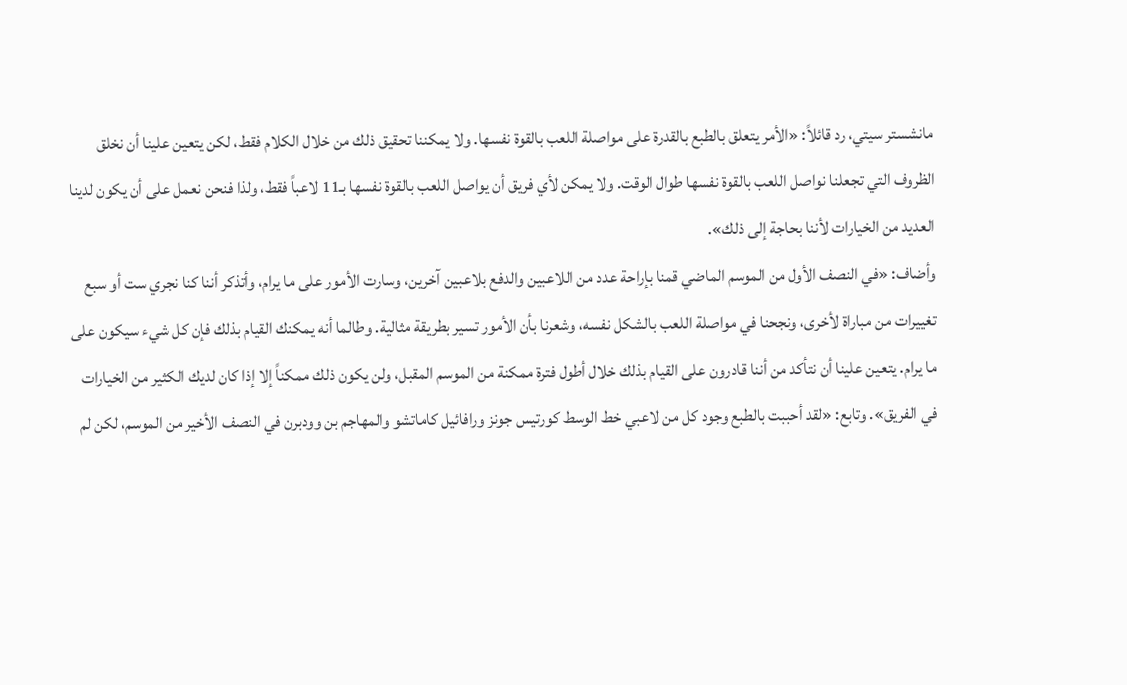مانشستر سيتي، رد قائلاً: «الأمر يتعلق بالطبع بالقدرة على مواصلة اللعب بالقوة نفسها. ولا يمكننا تحقيق ذلك من خلال الكلام فقط، لكن يتعين علينا أن نخلق الظروف التي تجعلنا نواصل اللعب بالقوة نفسها طوال الوقت. ولا يمكن لأي فريق أن يواصل اللعب بالقوة نفسها بـ11 لاعباً فقط، ولذا فنحن نعمل على أن يكون لدينا العديد من الخيارات لأننا بحاجة إلى ذلك».
وأضاف: «في النصف الأول من الموسم الماضي قمنا بإراحة عدد من اللاعبين والدفع بلاعبين آخرين، وسارت الأمور على ما يرام، وأتذكر أننا كنا نجري ست أو سبع تغييرات من مباراة لأخرى، ونجحنا في مواصلة اللعب بالشكل نفسه، وشعرنا بأن الأمور تسير بطريقة مثالية. وطالما أنه يمكنك القيام بذلك فإن كل شيء سيكون على ما يرام. يتعين علينا أن نتأكد من أننا قادرون على القيام بذلك خلال أطول فترة ممكنة من الموسم المقبل، ولن يكون ذلك ممكناً إلا إذا كان لديك الكثير من الخيارات في الفريق». وتابع: «لقد أحببت بالطبع وجود كل من لاعبي خط الوسط كورتيس جونز ورافائيل كاماتشو والمهاجم بن وودبرن في النصف الأخير من الموسم، لكن لم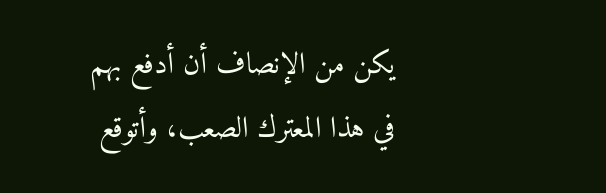يكن من الإنصاف أن أدفع بهم في هذا المعترك الصعب، وأتوقع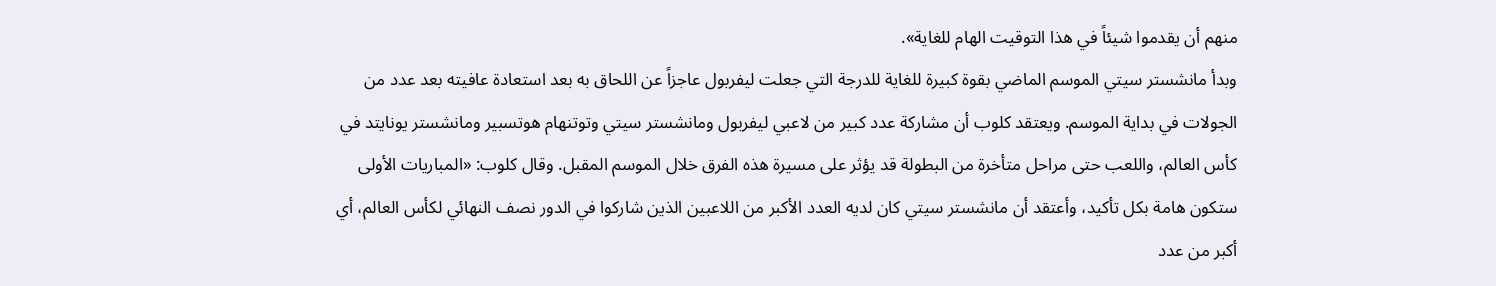منهم أن يقدموا شيئاً في هذا التوقيت الهام للغاية».
وبدأ مانشستر سيتي الموسم الماضي بقوة كبيرة للغاية للدرجة التي جعلت ليفربول عاجزاً عن اللحاق به بعد استعادة عافيته بعد عدد من الجولات في بداية الموسم. ويعتقد كلوب أن مشاركة عدد كبير من لاعبي ليفربول ومانشستر سيتي وتوتنهام هوتسبير ومانشستر يونايتد في كأس العالم، واللعب حتى مراحل متأخرة من البطولة قد يؤثر على مسيرة هذه الفرق خلال الموسم المقبل. وقال كلوب: «المباريات الأولى ستكون هامة بكل تأكيد، وأعتقد أن مانشستر سيتي كان لديه العدد الأكبر من اللاعبين الذين شاركوا في الدور نصف النهائي لكأس العالم، أي أكبر من عدد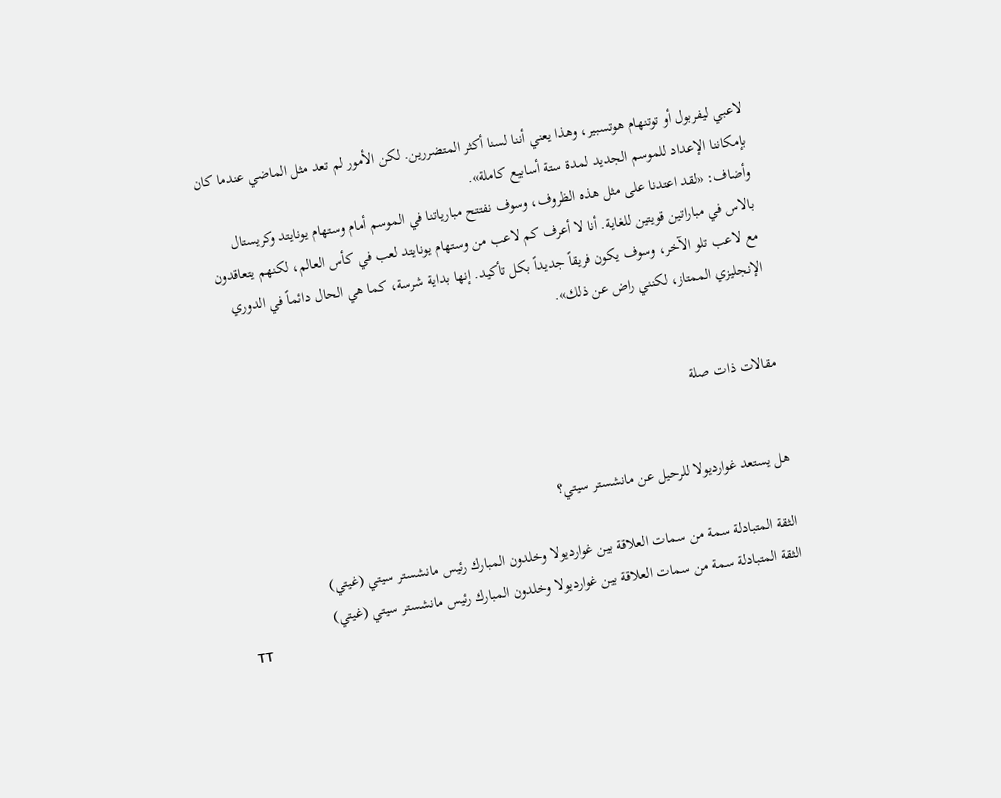لاعبي ليفربول أو توتنهام هوتسبير، وهذا يعني أننا لسنا أكثر المتضررين. لكن الأمور لم تعد مثل الماضي عندما كان بإمكاننا الإعداد للموسم الجديد لمدة ستة أسابيع كاملة».
وأضاف: «لقد اعتدنا على مثل هذه الظروف، وسوف نفتتح مبارياتنا في الموسم أمام وستهام يونايتد وكريستال بالاس في مباراتين قويتين للغاية. أنا لا أعرف كم لاعب من وستهام يونايتد لعب في كأس العالم، لكنهم يتعاقدون مع لاعب تلو الآخر، وسوف يكون فريقاً جديداً بكل تأكيد. إنها بداية شرسة، كما هي الحال دائماً في الدوري الإنجليزي الممتاز، لكنني راض عن ذلك».


مقالات ذات صلة


هل يستعد غوارديولا للرحيل عن مانشستر سيتي؟

الثقة المتبادلة سمة من سمات العلاقة بين غوارديولا وخلدون المبارك رئيس مانشستر سيتي (غيتي)
الثقة المتبادلة سمة من سمات العلاقة بين غوارديولا وخلدون المبارك رئيس مانشستر سيتي (غيتي)
TT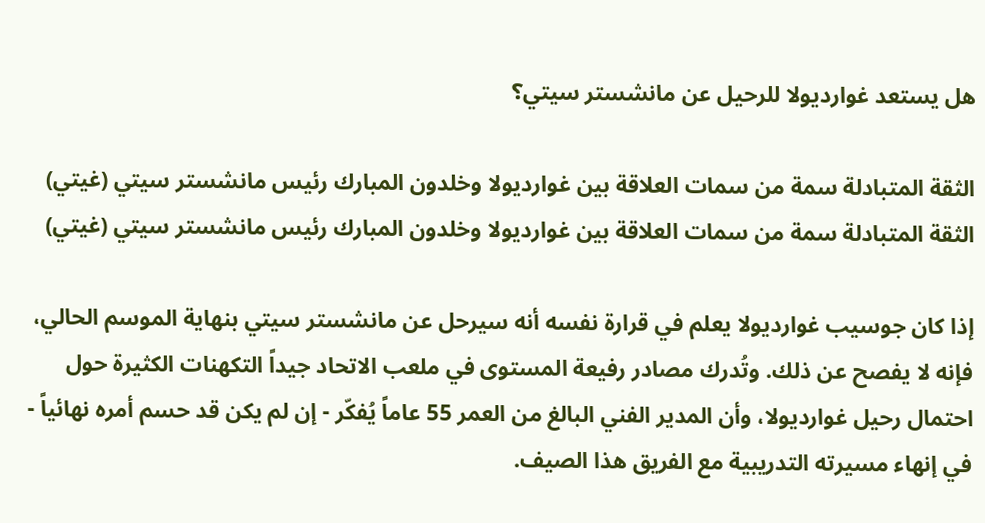هل يستعد غوارديولا للرحيل عن مانشستر سيتي؟

الثقة المتبادلة سمة من سمات العلاقة بين غوارديولا وخلدون المبارك رئيس مانشستر سيتي (غيتي)
الثقة المتبادلة سمة من سمات العلاقة بين غوارديولا وخلدون المبارك رئيس مانشستر سيتي (غيتي)

إذا كان جوسيب غوارديولا يعلم في قرارة نفسه أنه سيرحل عن مانشستر سيتي بنهاية الموسم الحالي، فإنه لا يفصح عن ذلك. وتُدرك مصادر رفيعة المستوى في ملعب الاتحاد جيداً التكهنات الكثيرة حول احتمال رحيل غوارديولا، وأن المدير الفني البالغ من العمر 55 عاماً يُفكّر - إن لم يكن قد حسم أمره نهائياً - في إنهاء مسيرته التدريبية مع الفريق هذا الصيف.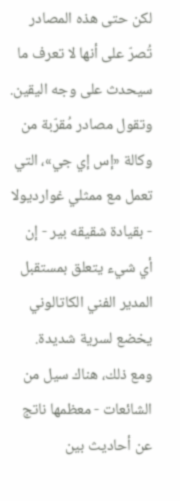لكن حتى هذه المصادر تُصرّ على أنها لا تعرف ما سيحدث على وجه اليقين. وتقول مصادر مُقرّبة من وكالة «إس إي جي»، التي تعمل مع ممثلي غوارديولا - بقيادة شقيقه بير - إن أي شيء يتعلق بمستقبل المدير الفني الكاتالوني يخضع لسرية شديدة. ومع ذلك، هناك سيل من الشائعات - معظمها ناتج عن أحاديث بين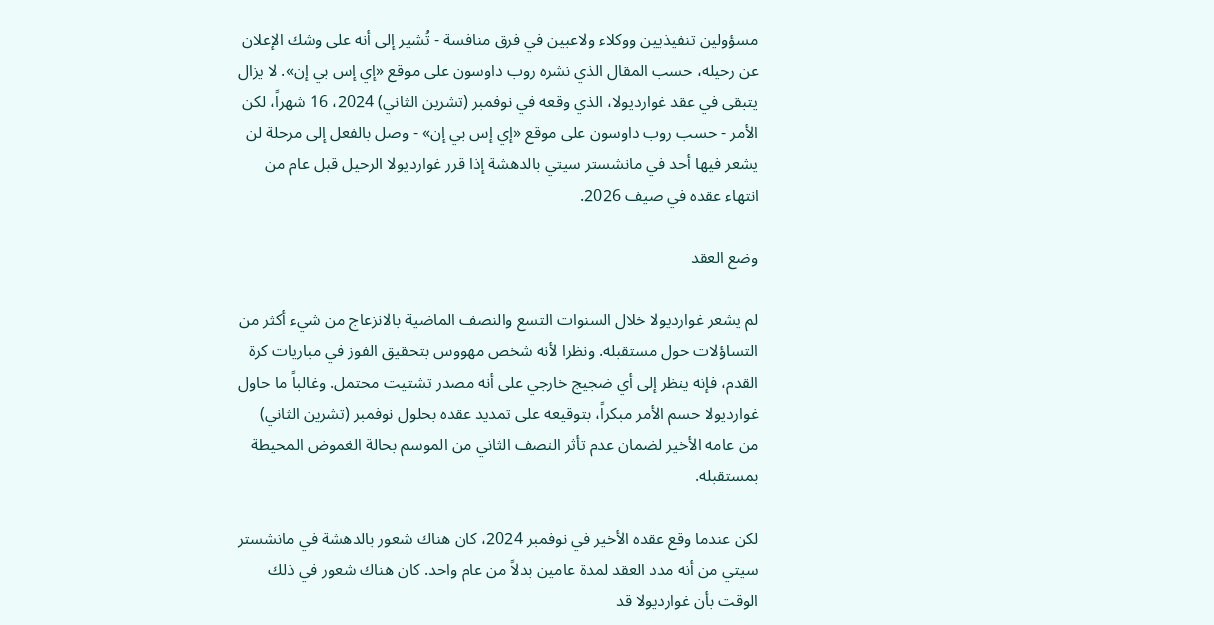مسؤولين تنفيذيين ووكلاء ولاعبين في فرق منافسة - تُشير إلى أنه على وشك الإعلان عن رحيله، حسب المقال الذي نشره روب داوسون على موقع «إي إس بي إن». لا يزال يتبقى في عقد غوارديولا، الذي وقعه في نوفمبر (تشرين الثاني) 2024، 16 شهراً، لكن الأمر - حسب روب داوسون على موقع «إي إس بي إن» - وصل بالفعل إلى مرحلة لن يشعر فيها أحد في مانشستر سيتي بالدهشة إذا قرر غوارديولا الرحيل قبل عام من انتهاء عقده في صيف 2026.

وضع العقد

لم يشعر غوارديولا خلال السنوات التسع والنصف الماضية بالانزعاج من شيء أكثر من التساؤلات حول مستقبله. ونظرا لأنه شخص مهووس بتحقيق الفوز في مباريات كرة القدم، فإنه ينظر إلى أي ضجيج خارجي على أنه مصدر تشتيت محتمل. وغالباً ما حاول غوارديولا حسم الأمر مبكراً، بتوقيعه على تمديد عقده بحلول نوفمبر (تشرين الثاني) من عامه الأخير لضمان عدم تأثر النصف الثاني من الموسم بحالة الغموض المحيطة بمستقبله.

لكن عندما وقع عقده الأخير في نوفمبر 2024، كان هناك شعور بالدهشة في مانشستر سيتي من أنه مدد العقد لمدة عامين بدلاً من عام واحد. كان هناك شعور في ذلك الوقت بأن غوارديولا قد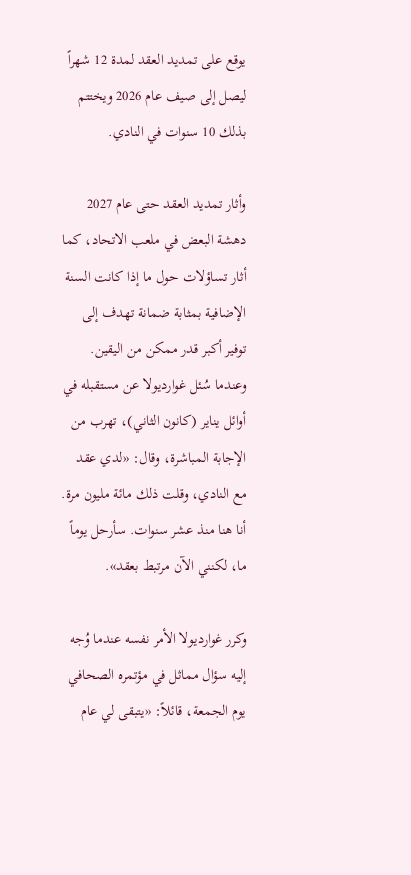يوقع على تمديد العقد لمدة 12 شهراً ليصل إلى صيف عام 2026 ويختتم بذلك 10 سنوات في النادي.

وأثار تمديد العقد حتى عام 2027 دهشة البعض في ملعب الاتحاد، كما أثار تساؤلات حول ما إذا كانت السنة الإضافية بمثابة ضمانة تهدف إلى توفير أكبر قدر ممكن من اليقين. وعندما سُئل غوارديولا عن مستقبله في أوائل يناير (كانون الثاني)، تهرب من الإجابة المباشرة، وقال: «لدي عقد مع النادي، وقلت ذلك مائة مليون مرة. أنا هنا منذ عشر سنوات. سأرحل يوماً ما، لكنني الآن مرتبط بعقد».

وكرر غوارديولا الأمر نفسه عندما وُجه إليه سؤال مماثل في مؤتمره الصحافي يوم الجمعة، قائلاً: «يتبقى لي عام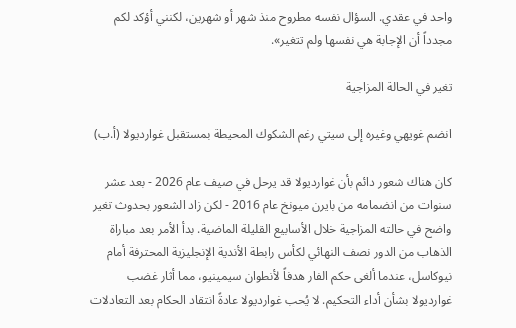واحد في عقدي. السؤال نفسه مطروح منذ شهر أو شهرين، لكنني أؤكد لكم مجدداً أن الإجابة هي نفسها ولم تتغير».

تغير في الحالة المزاجية

انضم غويهي وغيره إلى سيتي رغم الشكوك المحيطة بمستقبل غوارديولا (أ.ب)

كان هناك شعور دائم بأن غوارديولا قد يرحل في صيف عام 2026 - بعد عشر سنوات من انضمامه من بايرن ميونخ عام 2016 - لكن زاد الشعور بحدوث تغير واضح في حالته المزاجية خلال الأسابيع القليلة الماضية. بدأ الأمر بعد مباراة الذهاب من الدور نصف النهائي لكأس رابطة الأندية الإنجليزية المحترفة أمام نيوكاسل، عندما ألغى حكم الفار هدفاً لأنطوان سيمينيو، مما أثار غضب غوارديولا بشأن أداء التحكيم. لا يُحب غوارديولا عادةً انتقاد الحكام بعد التعادلات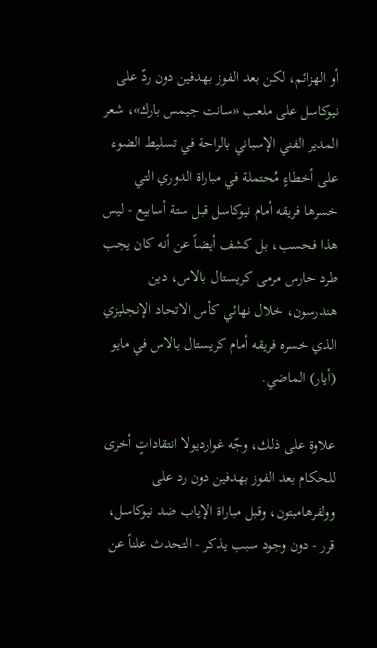أو الهزائم، لكن بعد الفوز بهدفين دون ردّ على نيوكاسل على ملعب «سانت جيمس بارك»، شعر المدير الفني الإسباني بالراحة في تسليط الضوء على أخطاءٍ مُحتملة في مباراة الدوري التي خسرها فريقه أمام نيوكاسل قبل ستة أسابيع - ليس هذا فحسب، بل كشف أيضاً عن أنه كان يجب طرد حارس مرمى كريستال بالاس، دين هندرسون، خلال نهائي كأس الاتحاد الإنجليزي الذي خسره فريقه أمام كريستال بالاس في مايو (أيار) الماضي.

علاوة على ذلك، وجّه غوارديولا انتقاداتٍ أخرى للحكام بعد الفوز بهدفين دون رد على وولفرهامبتون، وقبل مباراة الإياب ضد نيوكاسل، قرر - دون وجود سبب يذكر - التحدث علناً عن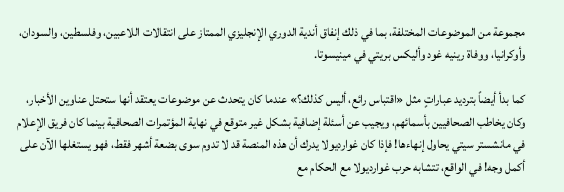مجموعة من الموضوعات المختلفة، بما في ذلك إنفاق أندية الدوري الإنجليزي الممتاز على انتقالات اللاعبين، وفلسطين، والسودان، وأوكرانيا، ووفاة رينيه غود وأليكس بريتي في مينيسوتا.

كما بدأ أيضاً بترديد عباراتٍ مثل «اقتباس رائع، أليس كذلك؟» عندما كان يتحدث عن موضوعات يعتقد أنها ستحتل عناوين الأخبار، وكان يخاطب الصحافيين بأسمائهم، ويجيب عن أسئلة إضافية بشكل غير متوقع في نهاية المؤتمرات الصحافية بينما كان فريق الإعلام في مانشستر سيتي يحاول إنهاءها! فإذا كان غوارديولا يدرك أن هذه المنصة قد لا تدوم سوى بضعة أشهر فقط، فهو يستغلها الآن على أكمل وجه! في الواقع، تتشابه حرب غوارديولا مع الحكام مع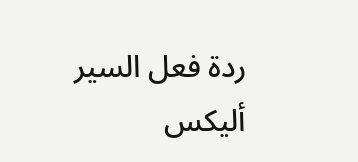ردة فعل السير أليكس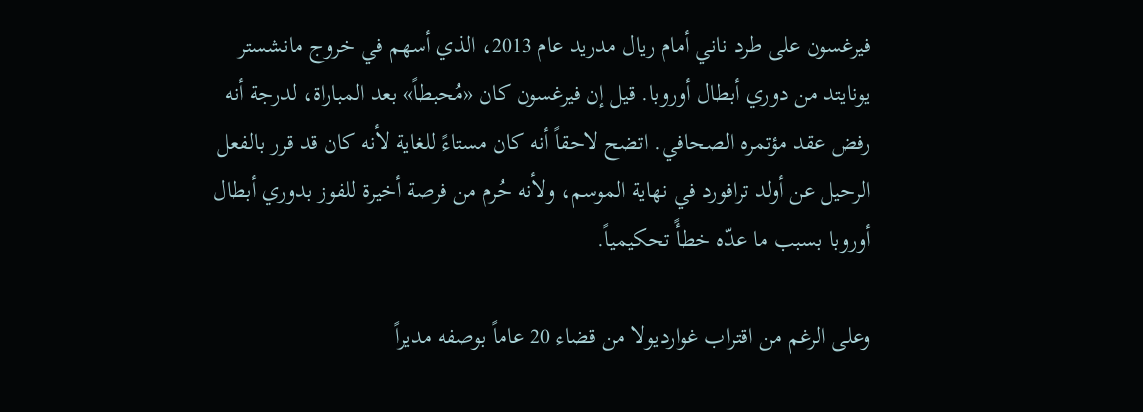فيرغسون على طرد ناني أمام ريال مدريد عام 2013، الذي أسهم في خروج مانشستر يونايتد من دوري أبطال أوروبا. قيل إن فيرغسون كان «مُحبطاً» بعد المباراة، لدرجة أنه رفض عقد مؤتمره الصحافي. اتضح لاحقاً أنه كان مستاءً للغاية لأنه كان قد قرر بالفعل الرحيل عن أولد ترافورد في نهاية الموسم، ولأنه حُرم من فرصة أخيرة للفوز بدوري أبطال أوروبا بسبب ما عدّه خطأً تحكيمياً.

وعلى الرغم من اقتراب غوارديولا من قضاء 20 عاماً بوصفه مديراً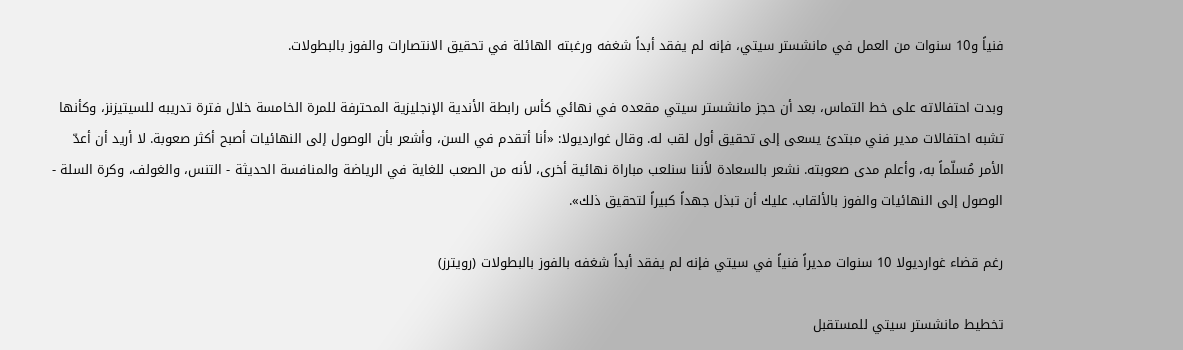فنياً و10 سنوات من العمل في مانشستر سيتي، فإنه لم يفقد أبداً شغفه ورغبته الهائلة في تحقيق الانتصارات والفوز بالبطولات.

وبدت احتفالاته على خط التماس، بعد أن حجز مانشستر سيتي مقعده في نهائي كأس رابطة الأندية الإنجليزية المحترفة للمرة الخامسة خلال فترة تدريبه للسيتيزنز، وكأنها تشبه احتفالات مدير فني مبتدئ يسعى إلى تحقيق أول لقب له. وقال غوارديولا: «أنا أتقدم في السن، وأشعر بأن الوصول إلى النهائيات أصبح أكثر صعوبة. لا أريد أن أعدّ الأمر مُسلّماً به، وأعلم مدى صعوبته. نشعر بالسعادة لأننا سنلعب مباراة نهائية أخرى، لأنه من الصعب للغاية في الرياضة والمنافسة الحديثة - التنس، والغولف، وكرة السلة - الوصول إلى النهائيات والفوز بالألقاب. عليك أن تبذل جهداً كبيراً لتحقيق ذلك».

رغم قضاء غوارديولا 10 سنوات مديراً فنياً في سيتي فإنه لم يفقد أبداً شغفه بالفوز بالبطولات (رويترز)

تخطيط مانشستر سيتي للمستقبل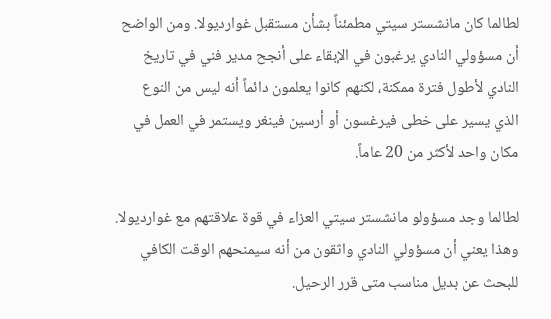لطالما كان مانشستر سيتي مطمئناً بشأن مستقبل غوارديولا. ومن الواضح أن مسؤولي النادي يرغبون في الإبقاء على أنجح مدير فني في تاريخ النادي لأطول فترة ممكنة، لكنهم كانوا يعلمون دائماً أنه ليس من النوع الذي يسير على خطى فيرغسون أو أرسين فينغر ويستمر في العمل في مكان واحد لأكثر من 20 عاماً.

لطالما وجد مسؤولو مانشستر سيتي العزاء في قوة علاقتهم مع غوارديولا. وهذا يعني أن مسؤولي النادي واثقون من أنه سيمنحهم الوقت الكافي للبحث عن بديل مناسب متى قرر الرحيل.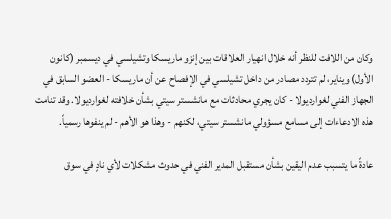وكان من اللافت للنظر أنه خلال انهيار العلاقات بين إنزو ماريسكا وتشيلسي في ديسمبر (كانون الأول) ويناير، لم تتردد مصادر من داخل تشيلسي في الإفصاح عن أن ماريسكا - العضو السابق في الجهاز الفني لغوارديولا - كان يجري محادثات مع مانشستر سيتي بشأن خلافته لغوارديولا. وقد تنامت هذه الادعاءات إلى مسامع مسؤولي مانشستر سيتي، لكنهم - وهذا هو الأهم - لم ينفوها رسمياً.

عادةً ما يتسبب عدم اليقين بشأن مستقبل المدير الفني في حدوث مشكلات لأي نادٍ في سوق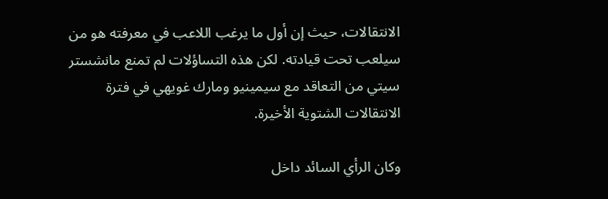الانتقالات، حيث إن أول ما يرغب اللاعب في معرفته هو من سيلعب تحت قيادته. لكن هذه التساؤلات لم تمنع مانشستر سيتي من التعاقد مع سيمينيو ومارك غويهي في فترة الانتقالات الشتوية الأخيرة.

وكان الرأي السائد داخل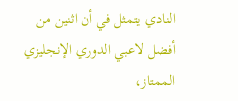النادي يتمثل في أن اثنين من أفضل لاعبي الدوري الإنجليزي الممتاز،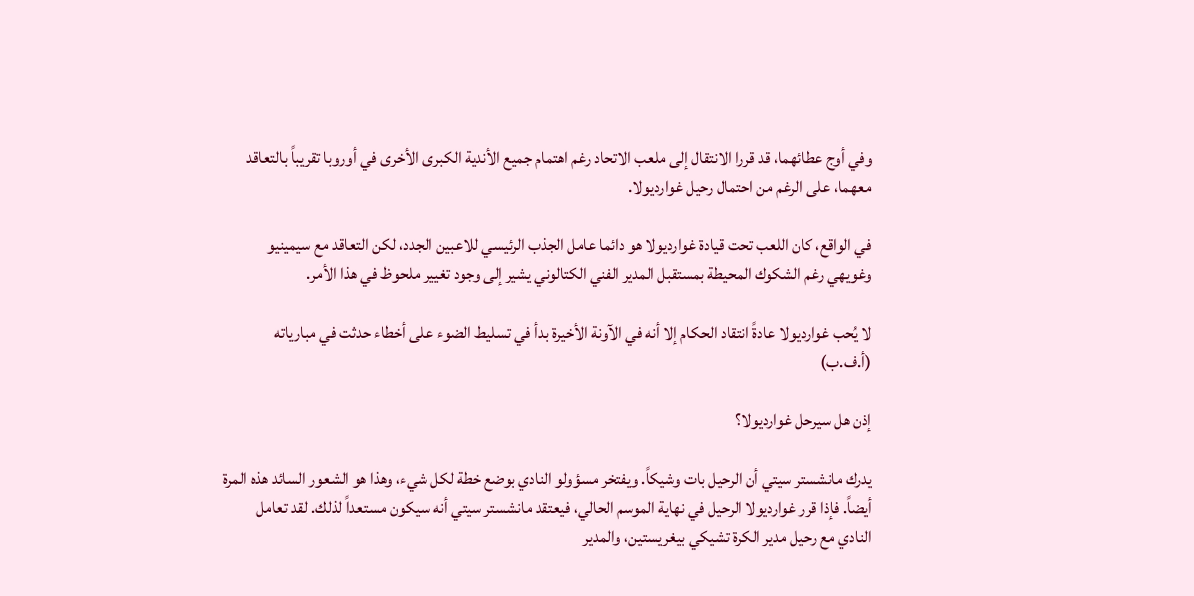وفي أوج عطائهما، قد قررا الانتقال إلى ملعب الاتحاد رغم اهتمام جميع الأندية الكبرى الأخرى في أوروبا تقريباً بالتعاقد معهما، على الرغم من احتمال رحيل غوارديولا.

في الواقع، كان اللعب تحت قيادة غوارديولا هو دائما عامل الجذب الرئيسي للاعبين الجدد، لكن التعاقد مع سيمينيو وغويهي رغم الشكوك المحيطة بمستقبل المدير الفني الكتالوني يشير إلى وجود تغيير ملحوظ في هذا الأمر.

لا يُحب غوارديولا عادةً انتقاد الحكام إلا أنه في الآونة الأخيرة بدأ في تسليط الضوء على أخطاء حدثت في مبارياته (أ.ف.ب)

إذن هل سيرحل غوارديولا؟

يدرك مانشستر سيتي أن الرحيل بات وشيكاً. ويفتخر مسؤولو النادي بوضع خطة لكل شيء، وهذا هو الشعور السائد هذه المرة أيضاً. فإذا قرر غوارديولا الرحيل في نهاية الموسم الحالي، فيعتقد مانشستر سيتي أنه سيكون مستعداً لذلك. لقد تعامل النادي مع رحيل مدير الكرة تشيكي بيغريستين، والمدير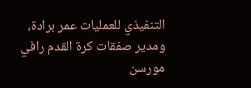التنفيذي للعمليات عمر برادة، ومدير صفقات كرة القدم رافي مورسن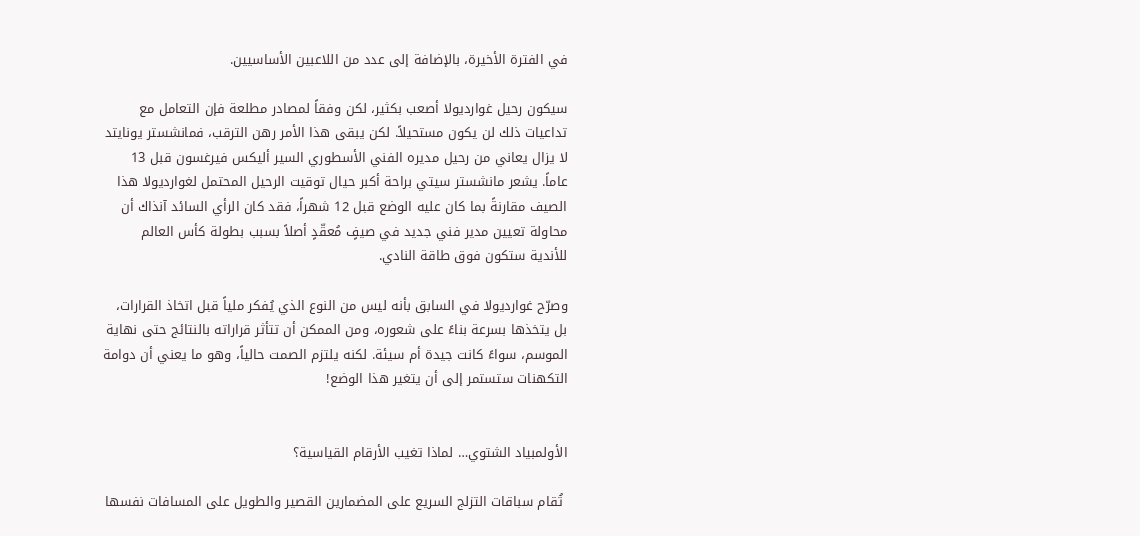في الفترة الأخيرة، بالإضافة إلى عدد من اللاعبين الأساسيين.

سيكون رحيل غوارديولا أصعب بكثير، لكن وفقاً لمصادر مطلعة فإن التعامل مع تداعيات ذلك لن يكون مستحيلاً. لكن يبقى هذا الأمر رهن الترقب، فمانشستر يونايتد لا يزال يعاني من رحيل مديره الفني الأسطوري السير أليكس فيرغسون قبل 13 عاماً. يشعر مانشستر سيتي براحة أكبر حيال توقيت الرحيل المحتمل لغوارديولا هذا الصيف مقارنةً بما كان عليه الوضع قبل 12 شهراً، فقد كان الرأي السائد آنذاك أن محاولة تعيين مدير فني جديد في صيفٍ مُعقّدٍ أصلاً بسبب بطولة كأس العالم للأندية ستكون فوق طاقة النادي.

وصرّح غوارديولا في السابق بأنه ليس من النوع الذي يُفكر ملياً قبل اتخاذ القرارات، بل يتخذها بسرعة بناءً على شعوره، ومن الممكن أن تتأثر قراراته بالنتائج حتى نهاية الموسم، سواءً كانت جيدة أم سيئة. لكنه يلتزم الصمت حالياً، وهو ما يعني أن دوامة التكهنات ستستمر إلى أن يتغير هذا الوضع!


الأولمبياد الشتوي… لماذا تغيب الأرقام القياسية؟

 تُقام سباقات التزلج السريع على المضمارين القصير والطويل على المسافات نفسها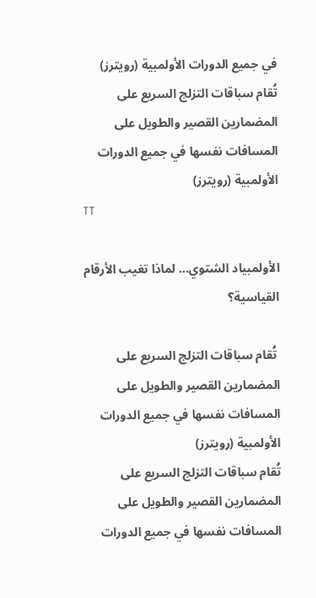في جميع الدورات الأولمبية (رويترز)
تُقام سباقات التزلج السريع على المضمارين القصير والطويل على المسافات نفسها في جميع الدورات الأولمبية (رويترز)
TT

الأولمبياد الشتوي… لماذا تغيب الأرقام القياسية؟

 تُقام سباقات التزلج السريع على المضمارين القصير والطويل على المسافات نفسها في جميع الدورات الأولمبية (رويترز)
تُقام سباقات التزلج السريع على المضمارين القصير والطويل على المسافات نفسها في جميع الدورات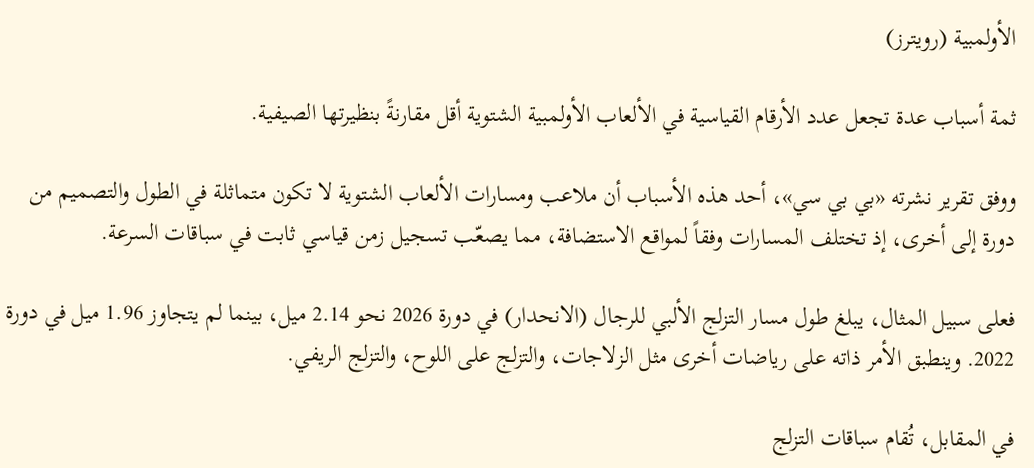الأولمبية (رويترز)

ثمة أسباب عدة تجعل عدد الأرقام القياسية في الألعاب الأولمبية الشتوية أقل مقارنةً بنظيرتها الصيفية.

ووفق تقرير نشرته «بي بي سي»، أحد هذه الأسباب أن ملاعب ومسارات الألعاب الشتوية لا تكون متماثلة في الطول والتصميم من دورة إلى أخرى، إذ تختلف المسارات وفقاً لمواقع الاستضافة، مما يصعّب تسجيل زمن قياسي ثابت في سباقات السرعة.

فعلى سبيل المثال، يبلغ طول مسار التزلج الألبي للرجال (الانحدار) في دورة 2026 نحو 2.14 ميل، بينما لم يتجاوز 1.96 ميل في دورة 2022. وينطبق الأمر ذاته على رياضات أخرى مثل الزلاجات، والتزلج على اللوح، والتزلج الريفي.

في المقابل، تُقام سباقات التزلج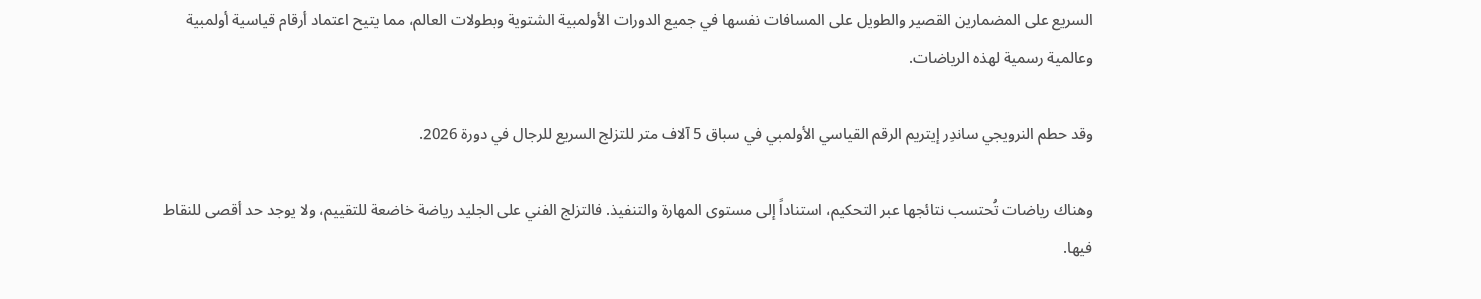السريع على المضمارين القصير والطويل على المسافات نفسها في جميع الدورات الأولمبية الشتوية وبطولات العالم، مما يتيح اعتماد أرقام قياسية أولمبية وعالمية رسمية لهذه الرياضات.

وقد حطم النرويجي ساندِر إيتريم الرقم القياسي الأولمبي في سباق 5 آلاف متر للتزلج السريع للرجال في دورة 2026.

وهناك رياضات تُحتسب نتائجها عبر التحكيم، استناداً إلى مستوى المهارة والتنفيذ. فالتزلج الفني على الجليد رياضة خاضعة للتقييم، ولا يوجد حد أقصى للنقاط فيها.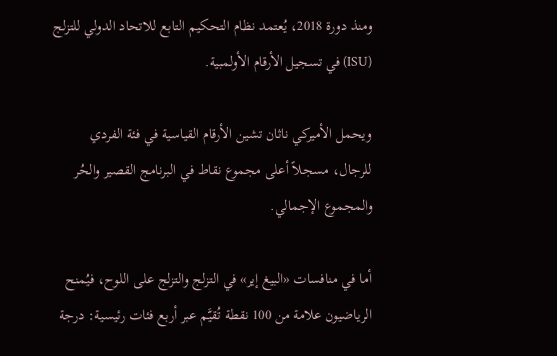ومنذ دورة 2018، يُعتمد نظام التحكيم التابع للاتحاد الدولي للتزلج (ISU) في تسجيل الأرقام الأولمبية.

ويحمل الأميركي ناثان تشين الأرقام القياسية في فئة الفردي للرجال، مسجلاً أعلى مجموع نقاط في البرنامج القصير والحُر والمجموع الإجمالي.

أما في منافسات «البيغ إير» في التزلج والتزلج على اللوح، فيُمنح الرياضيون علامة من 100 نقطة تُقيَّم عبر أربع فئات رئيسية: درجة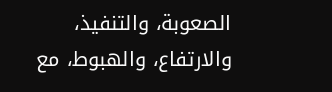الصعوبة، والتنفيذ، والارتفاع، والهبوط، مع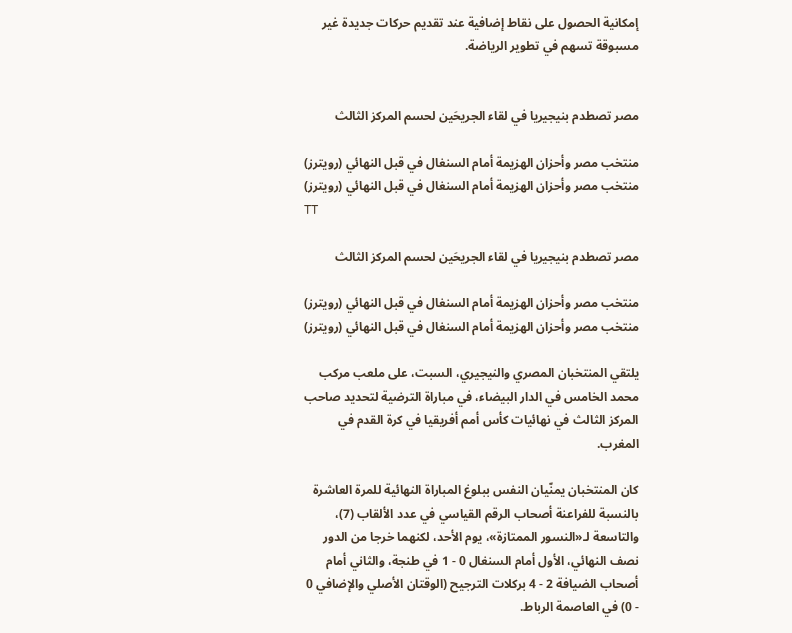إمكانية الحصول على نقاط إضافية عند تقديم حركات جديدة غير مسبوقة تسهم في تطوير الرياضة.


مصر تصطدم بنيجيريا في لقاء الجريحَين لحسم المركز الثالث

منتخب مصر وأحزان الهزيمة أمام السنغال في قبل النهائي (رويترز)
منتخب مصر وأحزان الهزيمة أمام السنغال في قبل النهائي (رويترز)
TT

مصر تصطدم بنيجيريا في لقاء الجريحَين لحسم المركز الثالث

منتخب مصر وأحزان الهزيمة أمام السنغال في قبل النهائي (رويترز)
منتخب مصر وأحزان الهزيمة أمام السنغال في قبل النهائي (رويترز)

يلتقي المنتخبان المصري والنيجيري، السبت، على ملعب مركب محمد الخامس في الدار البيضاء، في مباراة الترضية لتحديد صاحب المركز الثالث في نهائيات كأس أمم أفريقيا في كرة القدم في المغرب.

كان المنتخبان يمنّيان النفس ببلوغ المباراة النهائية للمرة العاشرة بالنسبة للفراعنة أصحاب الرقم القياسي في عدد الألقاب (7)، والتاسعة لـ«النسور الممتازة»، يوم الأحد، لكنهما خرجا من الدور نصف النهائي، الأول أمام السنغال 0 - 1 في طنجة، والثاني أمام أصحاب الضيافة 2 - 4 بركلات الترجيح (الوقتان الأصلي والإضافي 0 - 0) في العاصمة الرباط.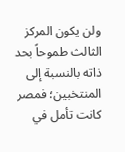ولن يكون المركز الثالث طموحاً بحد ذاته بالنسبة إلى المنتخبين؛ فمصر كانت تأمل في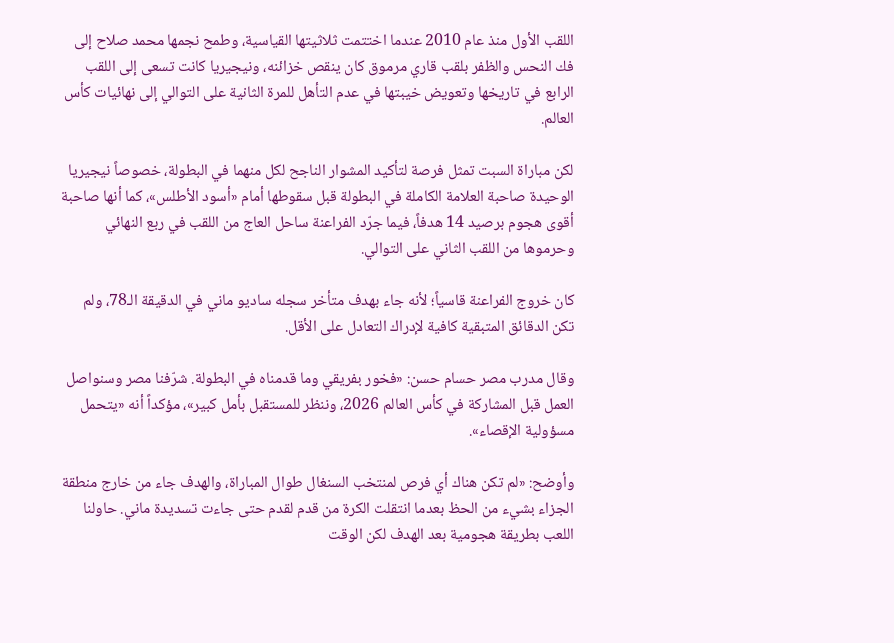اللقب الأول منذ عام 2010 عندما اختتمت ثلاثيتها القياسية، وطمح نجمها محمد صلاح إلى فك النحس والظفر بلقب قاري مرموق كان ينقص خزائنه، ونيجيريا كانت تسعى إلى اللقب الرابع في تاريخها وتعويض خيبتها في عدم التأهل للمرة الثانية على التوالي إلى نهائيات كأس العالم.

لكن مباراة السبت تمثل فرصة لتأكيد المشوار الناجح لكل منهما في البطولة، خصوصاً نيجيريا الوحيدة صاحبة العلامة الكاملة في البطولة قبل سقوطها أمام «أسود الأطلس»، كما أنها صاحبة أقوى هجوم برصيد 14 هدفاً، فيما جرّد الفراعنة ساحل العاج من اللقب في ربع النهائي وحرموها من اللقب الثاني على التوالي.

كان خروج الفراعنة قاسياً؛ لأنه جاء بهدف متأخر سجله ساديو ماني في الدقيقة الـ78، ولم تكن الدقائق المتبقية كافية لإدراك التعادل على الأقل.

وقال مدرب مصر حسام حسن: «فخور بفريقي وما قدمناه في البطولة. شرّفنا مصر وسنواصل العمل قبل المشاركة في كأس العالم 2026، وننظر للمستقبل بأمل كبير»، مؤكداً أنه «يتحمل مسؤولية الإقصاء».

وأوضح: «لم تكن هناك أي فرص لمنتخب السنغال طوال المباراة، والهدف جاء من خارج منطقة الجزاء بشيء من الحظ بعدما انتقلت الكرة من قدم لقدم حتى جاءت تسديدة ماني. حاولنا اللعب بطريقة هجومية بعد الهدف لكن الوقت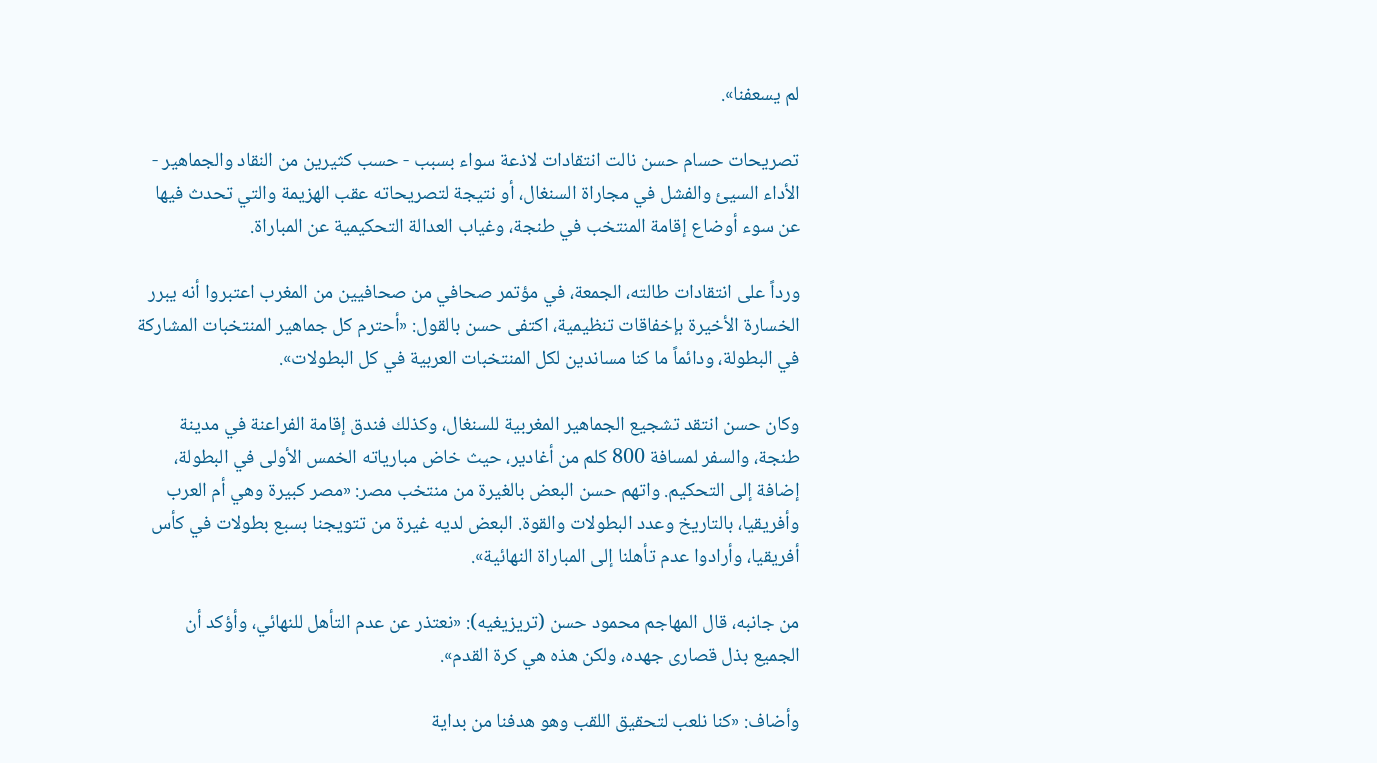لم يسعفنا».

تصريحات حسام حسن نالت انتقادات لاذعة سواء بسبب - حسب كثيرين من النقاد والجماهير - الأداء السيئ والفشل في مجاراة السنغال، أو نتيجة لتصريحاته عقب الهزيمة والتي تحدث فيها عن سوء أوضاع إقامة المنتخب في طنجة، وغياب العدالة التحكيمية عن المباراة.

ورداً على انتقادات طالته، الجمعة، في مؤتمر صحافي من صحافيين من المغرب اعتبروا أنه يبرر الخسارة الأخيرة بإخفاقات تنظيمية، اكتفى حسن بالقول: «أحترم كل جماهير المنتخبات المشاركة في البطولة، ودائماً ما كنا مساندين لكل المنتخبات العربية في كل البطولات».

وكان حسن انتقد تشجيع الجماهير المغربية للسنغال، وكذلك فندق إقامة الفراعنة في مدينة طنجة، والسفر لمسافة 800 كلم من أغادير، حيث خاض مبارياته الخمس الأولى في البطولة، إضافة إلى التحكيم. واتهم حسن البعض بالغيرة من منتخب مصر: «مصر كبيرة وهي أم العرب وأفريقيا، بالتاريخ وعدد البطولات والقوة. البعض لديه غيرة من تتويجنا بسبع بطولات في كأس أفريقيا، وأرادوا عدم تأهلنا إلى المباراة النهائية».

من جانبه، قال المهاجم محمود حسن (تريزيغيه): «نعتذر عن عدم التأهل للنهائي، وأؤكد أن الجميع بذل قصارى جهده، ولكن هذه هي كرة القدم».

وأضاف: «كنا نلعب لتحقيق اللقب وهو هدفنا من بداية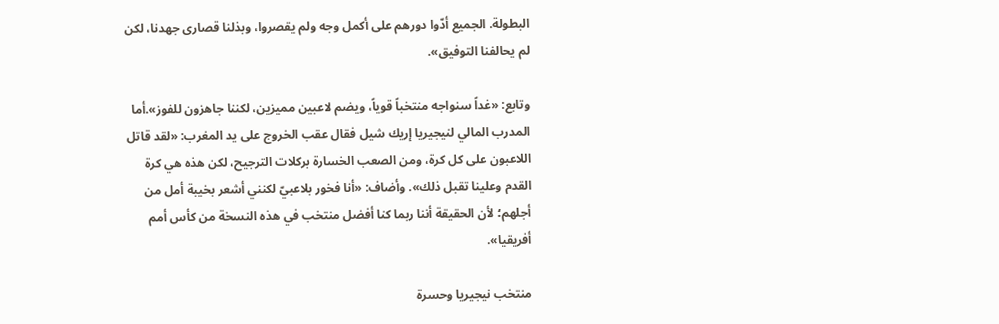البطولة. الجميع أدّوا دورهم على أكمل وجه ولم يقصروا، وبذلنا قصارى جهدنا، لكن لم يحالفنا التوفيق».

وتابع: «غداً سنواجه منتخباً قوياً، ويضم لاعبين مميزين، لكننا جاهزون للفوز».أما المدرب المالي لنيجيريا إريك شيل فقال عقب الخروج على يد المغرب: «لقد قاتل اللاعبون على كل كرة، ومن الصعب الخسارة بركلات الترجيح، لكن هذه هي كرة القدم وعلينا تقبل ذلك». وأضاف: «أنا فخور بلاعبيّ لكنني أشعر بخيبة أمل من أجلهم؛ لأن الحقيقة أننا ربما كنا أفضل منتخب في هذه النسخة من كأس أمم أفريقيا».

منتخب نيجيريا وحسرة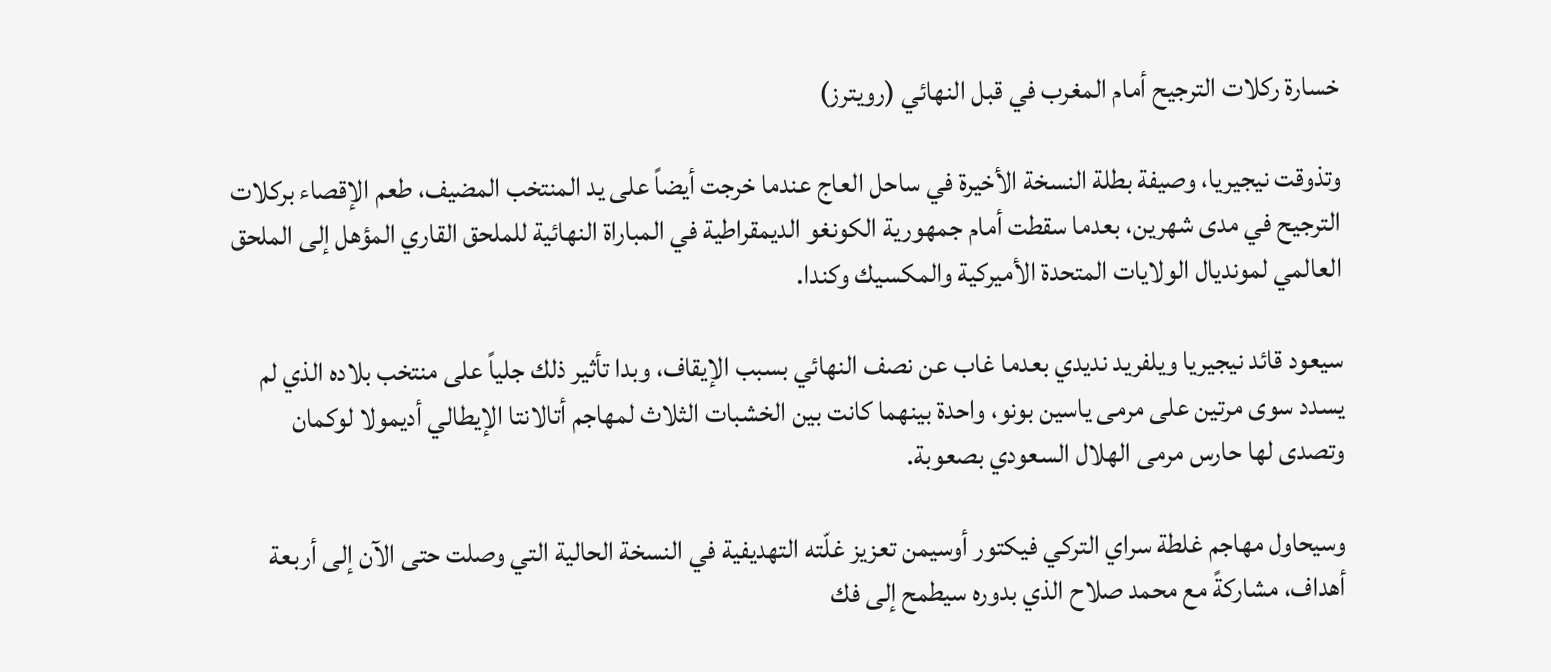خسارة ركلات الترجيح أمام المغرب في قبل النهائي (رويترز)

وتذوقت نيجيريا، وصيفة بطلة النسخة الأخيرة في ساحل العاج عندما خرجت أيضاً على يد المنتخب المضيف، طعم الإقصاء بركلات الترجيح في مدى شهرين، بعدما سقطت أمام جمهورية الكونغو الديمقراطية في المباراة النهائية للملحق القاري المؤهل إلى الملحق العالمي لمونديال الولايات المتحدة الأميركية والمكسيك وكندا.

سيعود قائد نيجيريا ويلفريد نديدي بعدما غاب عن نصف النهائي بسبب الإيقاف، وبدا تأثير ذلك جلياً على منتخب بلاده الذي لم يسدد سوى مرتين على مرمى ياسين بونو، واحدة بينهما كانت بين الخشبات الثلاث لمهاجم أتالانتا الإيطالي أديمولا لوكمان وتصدى لها حارس مرمى الهلال السعودي بصعوبة.

وسيحاول مهاجم غلطة سراي التركي فيكتور أوسيمن تعزيز غلّته التهديفية في النسخة الحالية التي وصلت حتى الآن إلى أربعة أهداف، مشاركةً مع محمد صلاح الذي بدوره سيطمح إلى فك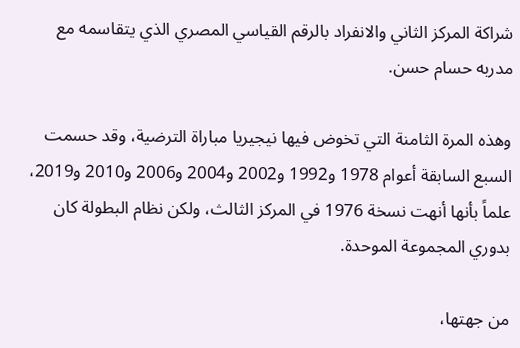شراكة المركز الثاني والانفراد بالرقم القياسي المصري الذي يتقاسمه مع مدربه حسام حسن.

وهذه المرة الثامنة التي تخوض فيها نيجيريا مباراة الترضية، وقد حسمت السبع السابقة أعوام 1978 و1992 و2002 و2004 و2006 و2010 و2019، علماً بأنها أنهت نسخة 1976 في المركز الثالث، ولكن نظام البطولة كان بدوري المجموعة الموحدة.

من جهتها،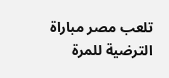تلعب مصر مباراة الترضية للمرة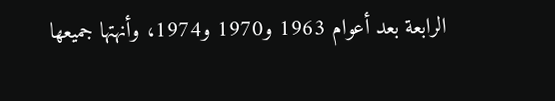الرابعة بعد أعوام 1963 و1970 و1974، وأنهتها جميعها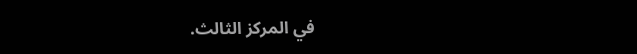في المركز الثالث.